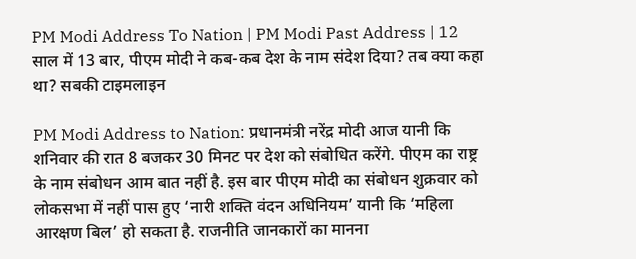PM Modi Address To Nation | PM Modi Past Address | 12 साल में 13 बार, पीएम मोदी ने कब-कब देश के नाम संदेश दिया? तब क्या कहा था? सबकी टाइमलाइन

PM Modi Address to Nation: प्रधानमंत्री नरेंद्र मोदी आज यानी कि शनिवार की रात 8 बजकर 30 मिनट पर देश को संबोधित करेंगे. पीएम का राष्ट्र के नाम संबोधन आम बात नहीं है. इस बार पीएम मोदी का संबोधन शुक्रवार को लोकसभा में नहीं पास हुए ‘नारी शक्ति वंदन अधिनियम’ यानी कि ‘महिला आरक्षण बिल’ हो सकता है. राजनीति जानकारों का मानना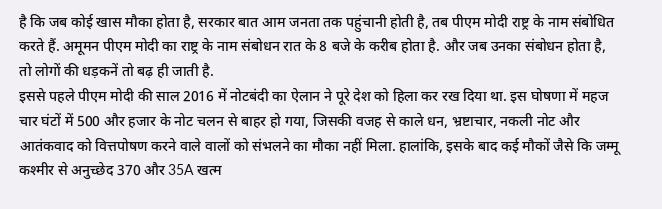है कि जब कोई खास मौका होता है, सरकार बात आम जनता तक पहुंचानी होती है, तब पीएम मोदी राष्ट्र के नाम संबोधित करते हैं. अमूमन पीएम मोदी का राष्ट्र के नाम संबोधन रात के 8 बजे के करीब होता है. और जब उनका संबोधन होता है, तो लोगों की धड़कनें तो बढ़ ही जाती है.
इससे पहले पीएम मोदी की साल 2016 में नोटबंदी का ऐलान ने पूरे देश को हिला कर रख दिया था. इस घोषणा में महज चार घंटों में 500 और हजार के नोट चलन से बाहर हो गया, जिसकी वजह से काले धन, भ्रष्टाचार, नकली नोट और आतंकवाद को वित्तपोषण करने वाले वालों को संभलने का मौका नहीं मिला. हालांकि, इसके बाद कई मौकों जैसे कि जम्मू कश्मीर से अनुच्छेद 370 और 35A खत्म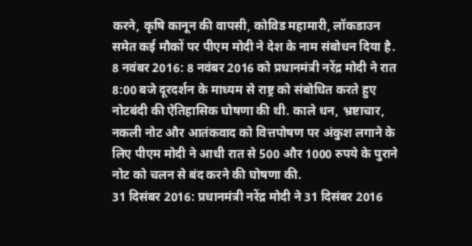करने, कृषि कानून की वापसी, कोविड महामारी, लॉकडाउन समेत कई मौकों पर पीएम मोदी ने देश के नाम संबोधन दिया है.
8 नवंबर 2016: 8 नवंबर 2016 को प्रधानमंत्री नरेंद्र मोदी ने रात 8:00 बजे दूरदर्शन के माध्यम से राष्ट्र को संबोधित करते हुए नोटबंदी की ऐतिहासिक घोषणा की थी. काले धन, भ्रष्टाचार, नकली नोट और आतंकवाद को वित्तपोषण पर अंकुश लगाने के लिए पीएम मोदी ने आधी रात से 500 और 1000 रुपये के पुराने नोट को चलन से बंद करने की घोषणा की.
31 दिसंबर 2016: प्रधानमंत्री नरेंद्र मोदी ने 31 दिसंबर 2016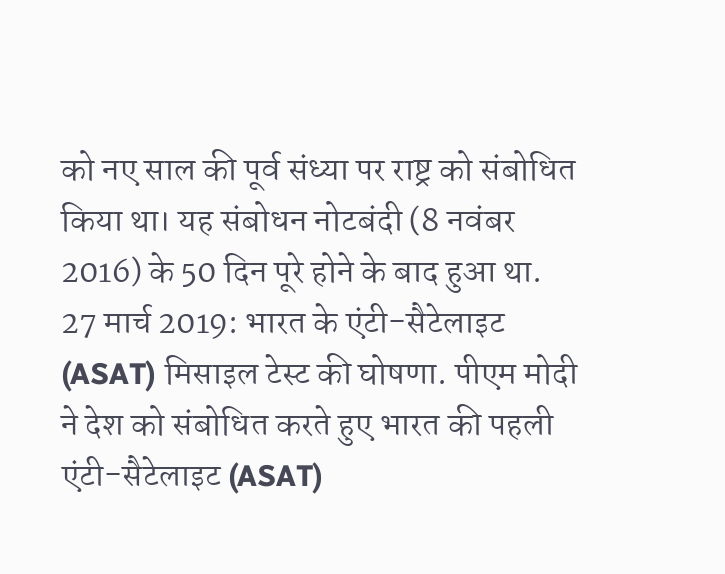को नए साल की पूर्व संध्या पर राष्ट्र को संबोधित किया था। यह संबोधन नोटबंदी (8 नवंबर 2016) के 50 दिन पूरे होने के बाद हुआ था.
27 मार्च 2019: भारत के एंटी-सैटेलाइट (ASAT) मिसाइल टेस्ट की घोषणा. पीएम मोदी ने देश को संबोधित करते हुए भारत की पहली एंटी-सैटेलाइट (ASAT)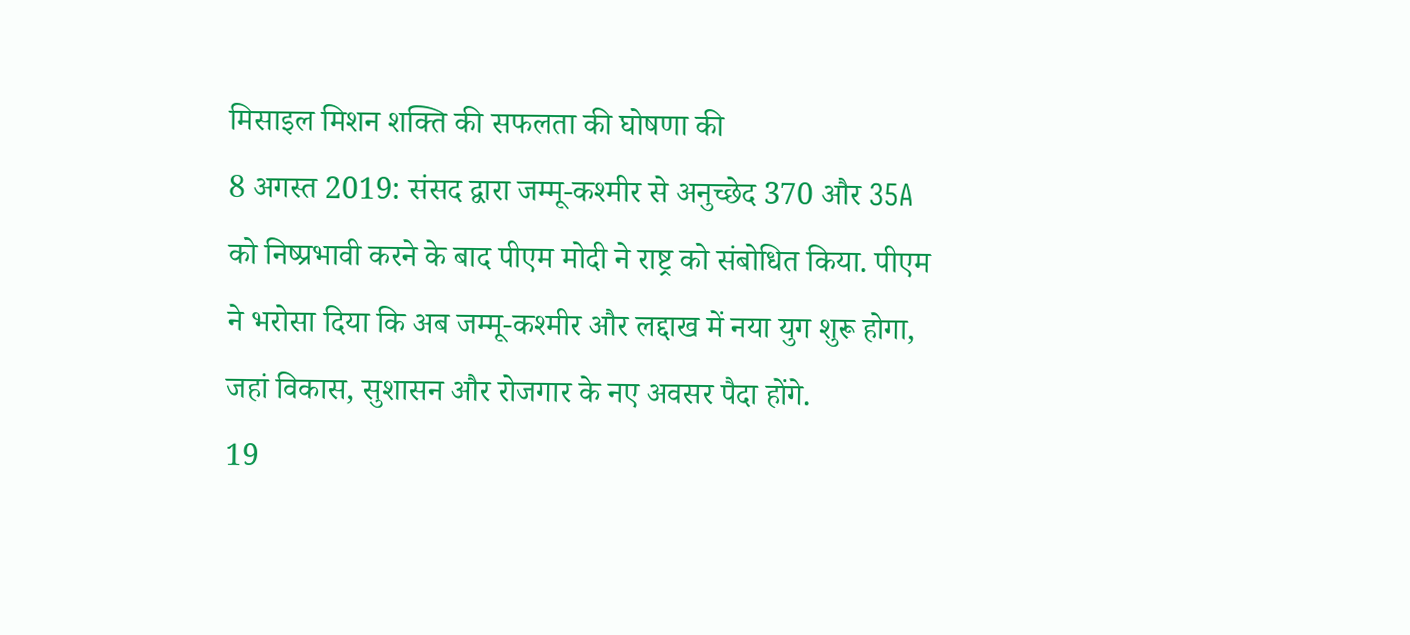मिसाइल मिशन शक्ति की सफलता की घोषणा की
8 अगस्त 2019: संसद द्वारा जम्मू-कश्मीर से अनुच्छेद 370 और 35A को निष्प्रभावी करने के बाद पीएम मोदी ने राष्ट्र को संबोधित किया. पीएम ने भरोसा दिया कि अब जम्मू-कश्मीर और लद्दाख में नया युग शुरू होगा, जहां विकास, सुशासन और रोजगार के नए अवसर पैदा होंगे.
19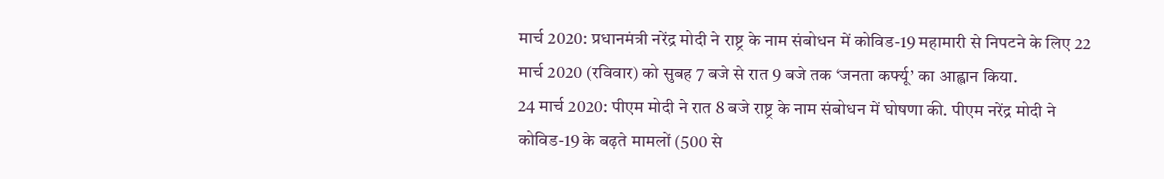मार्च 2020: प्रधानमंत्री नरेंद्र मोदी ने राष्ट्र के नाम संबोधन में कोविड-19 महामारी से निपटने के लिए 22 मार्च 2020 (रविवार) को सुबह 7 बजे से रात 9 बजे तक ‘जनता कर्फ्यू’ का आह्वान किया.
24 मार्च 2020: पीएम मोदी ने रात 8 बजे राष्ट्र के नाम संबोधन में घोषणा की. पीएम नरेंद्र मोदी ने कोविड-19 के बढ़ते मामलों (500 से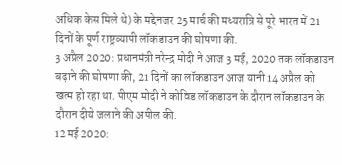अधिक केस मिले थे) के मद्देनजर 25 मार्च की मध्यरात्रि से पूरे भारत में 21 दिनों के पूर्ण राष्ट्रव्यापी लॉकडाउन की घोषणा की.
3 अप्रैल 2020: प्रधानमंत्री नरेन्द्र मोदी ने आज 3 मई, 2020 तक लॉकडाउन बढ़ाने की घोषणा की, 21 दिनों का लॉकडाउन आज यानी 14 अप्रैल को खत्म हो रहा था. पीएम मोदी ने कोविड लॉकडाउन के दौरान लॉकडाउन के दौरान दीये जलाने की अपील की.
12 मई 2020: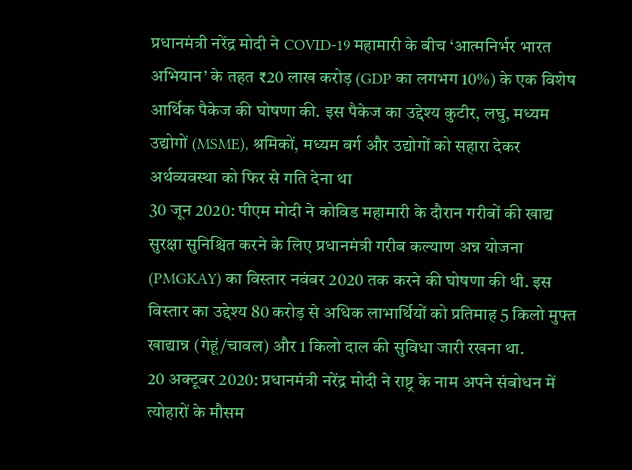प्रधानमंत्री नरेंद्र मोदी ने COVID-19 महामारी के बीच ‘आत्मनिर्भर भारत अभियान’ के तहत ₹20 लाख करोड़ (GDP का लगभग 10%) के एक विशेष आर्थिक पैकेज की घोषणा की. इस पैकेज का उद्देश्य कुटीर, लघु, मध्यम उद्योगों (MSME), श्रमिकों, मध्यम वर्ग और उद्योगों को सहारा देकर अर्थव्यवस्था को फिर से गति देना था
30 जून 2020: पीएम मोदी ने कोविड महामारी के दौरान गरीबों की खाद्य सुरक्षा सुनिश्चित करने के लिए प्रधानमंत्री गरीब कल्याण अन्न योजना (PMGKAY) का विस्तार नवंबर 2020 तक करने की घोषणा की थी. इस विस्तार का उद्देश्य 80 करोड़ से अधिक लाभार्थियों को प्रतिमाह 5 किलो मुफ्त खाद्यान्न (गेहूं/चावल) और 1 किलो दाल की सुविधा जारी रखना था.
20 अक्टूबर 2020: प्रधानमंत्री नरेंद्र मोदी ने राष्ट्र के नाम अपने संबोधन में त्योहारों के मौसम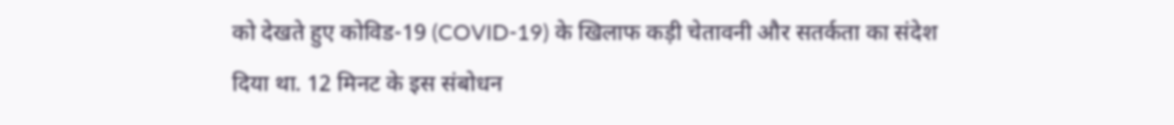को देखते हुए कोविड-19 (COVID-19) के खिलाफ कड़ी चेतावनी और सतर्कता का संदेश दिया था. 12 मिनट के इस संबोधन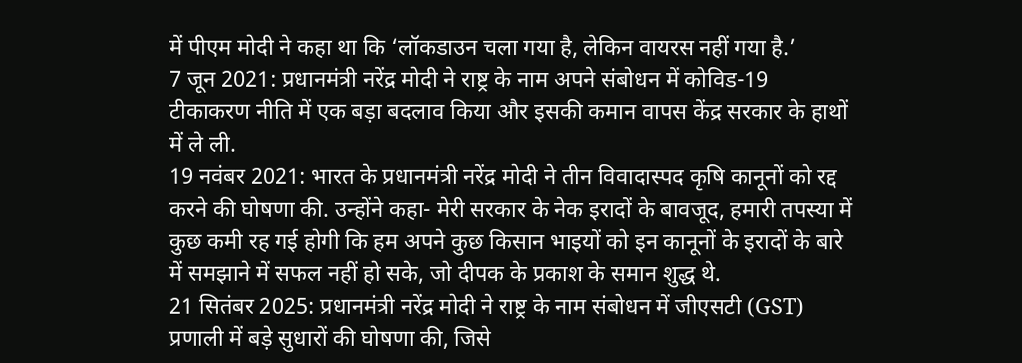में पीएम मोदी ने कहा था कि ‘लॉकडाउन चला गया है, लेकिन वायरस नहीं गया है.’
7 जून 2021: प्रधानमंत्री नरेंद्र मोदी ने राष्ट्र के नाम अपने संबोधन में कोविड-19 टीकाकरण नीति में एक बड़ा बदलाव किया और इसकी कमान वापस केंद्र सरकार के हाथों में ले ली.
19 नवंबर 2021: भारत के प्रधानमंत्री नरेंद्र मोदी ने तीन विवादास्पद कृषि कानूनों को रद्द करने की घोषणा की. उन्होंने कहा- मेरी सरकार के नेक इरादों के बावजूद, हमारी तपस्या में कुछ कमी रह गई होगी कि हम अपने कुछ किसान भाइयों को इन कानूनों के इरादों के बारे में समझाने में सफल नहीं हो सके, जो दीपक के प्रकाश के समान शुद्ध थे.
21 सितंबर 2025: प्रधानमंत्री नरेंद्र मोदी ने राष्ट्र के नाम संबोधन में जीएसटी (GST) प्रणाली में बड़े सुधारों की घोषणा की, जिसे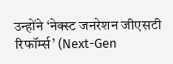उन्होंने ‘नेक्स्ट जनरेशन जीएसटी रिफॉर्म्स’ (Next-Gen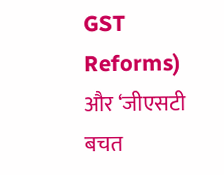GST Reforms) और ‘जीएसटी बचत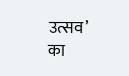उत्सव’ का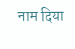नाम दिया